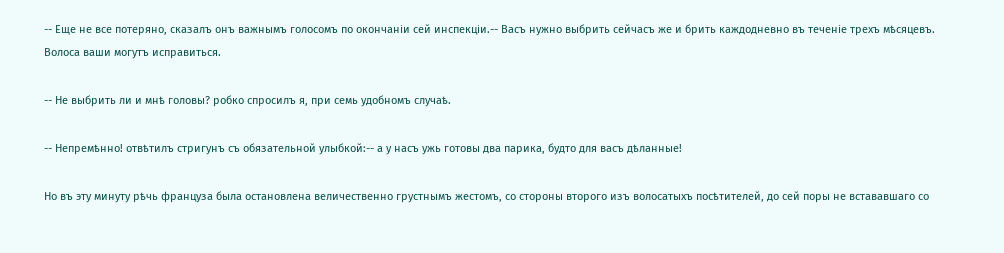-- Еще не все потеряно, сказалъ онъ важнымъ голосомъ по окончаніи сей инспекціи.-- Васъ нужно выбрить сейчасъ же и брить каждодневно въ теченіе трехъ мѣсяцевъ. Волоса ваши могутъ исправиться.

-- Не выбрить ли и мнѣ головы? робко спросилъ я, при семь удобномъ случаѣ.

-- Непремѣнно! отвѣтилъ стригунъ съ обязательной улыбкой:-- а у насъ ужь готовы два парика, будто для васъ дѣланные!

Но въ эту минуту рѣчь француза была остановлена величественно грустнымъ жестомъ, со стороны второго изъ волосатыхъ посѣтителей, до сей поры не встававшаго со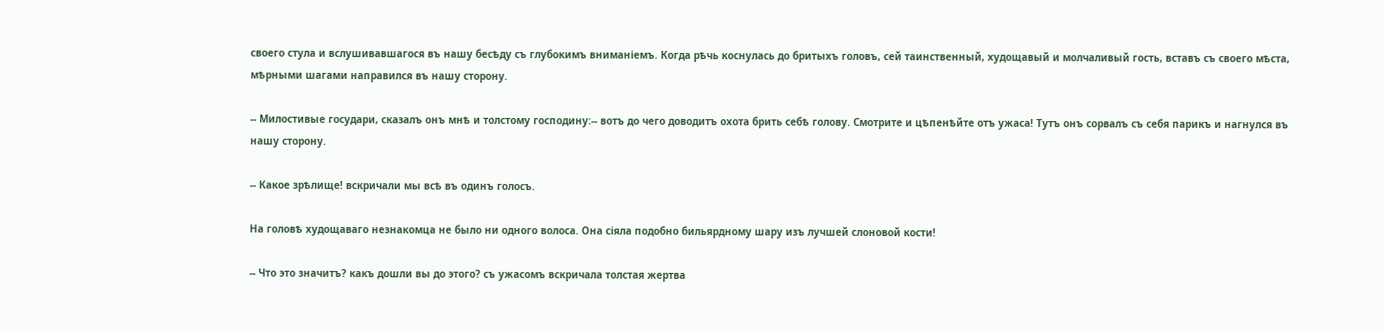своего стула и вслушивавшагося въ нашу бесѣду съ глубокимъ вниманіемъ. Когда рѣчь коснулась до бритыхъ головъ, сей таинственный, худощавый и молчаливый гость, вставъ съ своего мѣста, мѣрными шагами направился въ нашу сторону.

-- Милостивые государи, сказалъ онъ мнѣ и толстому господину:-- вотъ до чего доводитъ охота брить себѣ голову. Смотрите и цѣпенѣйте отъ ужаса! Тутъ онъ сорвалъ съ себя парикъ и нагнулся въ нашу сторону.

-- Какое зрѣлище! вскричали мы всѣ въ одинъ голосъ.

На головѣ худощаваго незнакомца не было ни одного волоса. Она сіяла подобно бильярдному шару изъ лучшей слоновой кости!

-- Что это значитъ? какъ дошли вы до этого? съ ужасомъ вскричала толстая жертва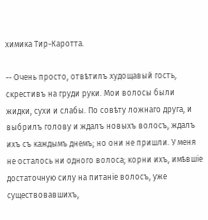химика Тир-Каротта.

-- Очень просто, отвѣтилъ худощавый гость, скрестивъ на груди руки. Мои волосы были жидки, сухи и слабы. По совѣту ложнаго друга, и выбрилъ голову и ждалъ новыхъ волосъ, ждалъ ихъ съ каждымъ днемъ; но они не пришли. У меня не осталось ни одного волоса; корни ихъ, имѣвшіе достаточную силу на питаніе волосъ, уже существовавшихъ,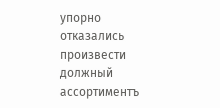упорно отказались произвести должный ассортиментъ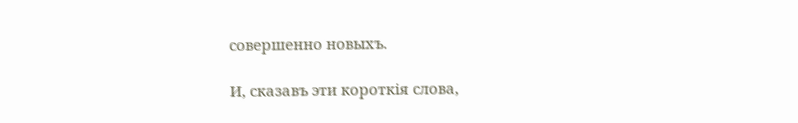совершенно новыхъ.

И, сказавъ эти короткія слова,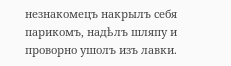незнакомецъ накрылъ себя парикомъ, надѣлъ шляпу и проворно ушолъ изъ лавки.